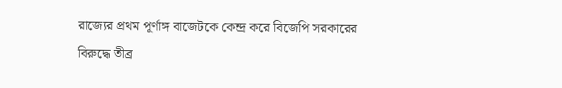রাজ্যের প্রথম পূর্ণাঙ্গ বাজেটকে কেন্দ্র করে বিজেপি সরকারের বিরুদ্ধে তীব্র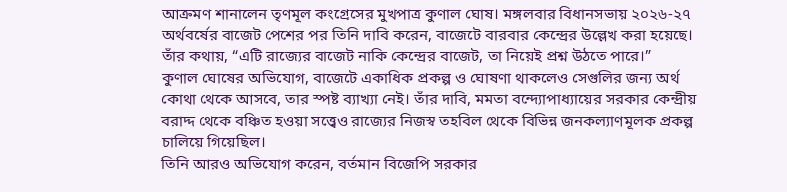আক্রমণ শানালেন তৃণমূল কংগ্রেসের মুখপাত্র কুণাল ঘোষ। মঙ্গলবার বিধানসভায় ২০২৬-২৭ অর্থবর্ষের বাজেট পেশের পর তিনি দাবি করেন, বাজেটে বারবার কেন্দ্রের উল্লেখ করা হয়েছে। তাঁর কথায়, “এটি রাজ্যের বাজেট নাকি কেন্দ্রের বাজেট, তা নিয়েই প্রশ্ন উঠতে পারে।”
কুণাল ঘোষের অভিযোগ, বাজেটে একাধিক প্রকল্প ও ঘোষণা থাকলেও সেগুলির জন্য অর্থ কোথা থেকে আসবে, তার স্পষ্ট ব্যাখ্যা নেই। তাঁর দাবি, মমতা বন্দ্যোপাধ্যায়ের সরকার কেন্দ্রীয় বরাদ্দ থেকে বঞ্চিত হওয়া সত্ত্বেও রাজ্যের নিজস্ব তহবিল থেকে বিভিন্ন জনকল্যাণমূলক প্রকল্প চালিয়ে গিয়েছিল।
তিনি আরও অভিযোগ করেন, বর্তমান বিজেপি সরকার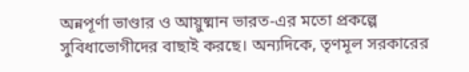অন্নপূর্ণা ভাণ্ডার ও আয়ুষ্মান ভারত-এর মতো প্রকল্পে সুবিধাভোগীদের বাছাই করছে। অন্যদিকে, তৃণমূল সরকারের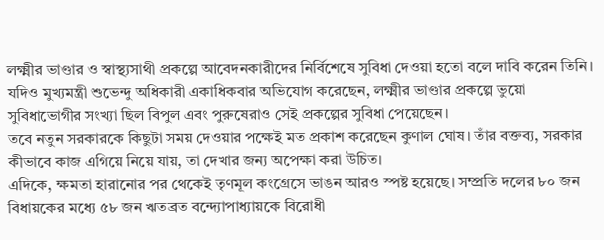লক্ষ্মীর ভাণ্ডার ও স্বাস্থ্যসাথী প্রকল্পে আবেদনকারীদের নির্বিশেষে সুবিধা দেওয়া হতো বলে দাবি করেন তিনি।
যদিও মুখ্যমন্ত্রী শুভেন্দু অধিকারী একাধিকবার অভিযোগ করেছেন, লক্ষ্মীর ভাণ্ডার প্রকল্পে ভুয়ো সুবিধাভোগীর সংখ্যা ছিল বিপুল এবং পুরুষেরাও সেই প্রকল্পের সুবিধা পেয়েছেন।
তবে নতুন সরকারকে কিছুটা সময় দেওয়ার পক্ষেই মত প্রকাশ করেছেন কুণাল ঘোষ। তাঁর বক্তব্য, সরকার কীভাবে কাজ এগিয়ে নিয়ে যায়, তা দেখার জন্য অপেক্ষা করা উচিত।
এদিকে, ক্ষমতা হারানোর পর থেকেই তৃণমূল কংগ্রেসে ভাঙন আরও স্পষ্ট হয়েছে। সম্প্রতি দলের ৮০ জন বিধায়কের মধ্যে ৫৮ জন ঋতব্রত বন্দ্যোপাধ্যায়কে বিরোধী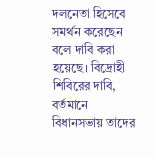দলনেতা হিসেবে সমর্থন করেছেন বলে দাবি করা হয়েছে। বিদ্রোহী শিবিরের দাবি, বর্তমানে বিধানসভায় তাদের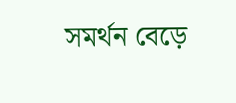সমর্থন বেড়ে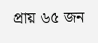প্রায় ৬৫ জন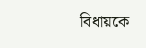বিধায়কে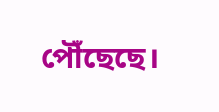পৌঁছেছে।